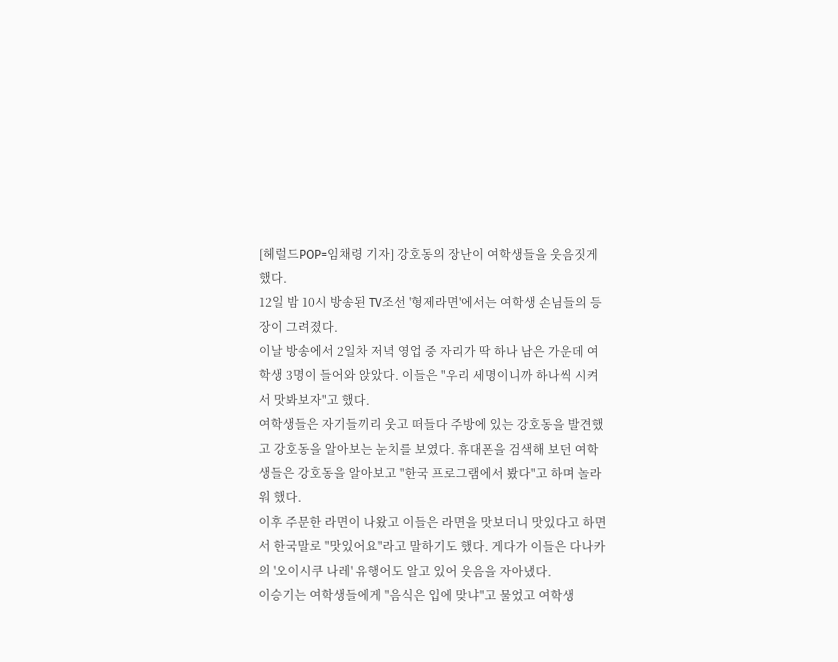[헤럴드POP=임채령 기자] 강호동의 장난이 여학생들을 웃음짓게 했다.
12일 밤 10시 방송된 TV조선 '형제라면'에서는 여학생 손님들의 등장이 그려졌다.
이날 방송에서 2일차 저녁 영업 중 자리가 딱 하나 남은 가운데 여학생 3명이 들어와 앉았다. 이들은 "우리 세명이니까 하나씩 시켜서 맛봐보자"고 했다.
여학생들은 자기들끼리 웃고 떠들다 주방에 있는 강호동을 발견했고 강호동을 알아보는 눈치를 보였다. 휴대폰을 검색해 보던 여학생들은 강호동을 알아보고 "한국 프로그램에서 봤다"고 하며 놀라워 했다.
이후 주문한 라면이 나왔고 이들은 라면을 맛보더니 맛있다고 하면서 한국말로 "맛있어요"라고 말하기도 했다. 게다가 이들은 다나카의 '오이시쿠 나레' 유행어도 알고 있어 웃음을 자아냈다.
이승기는 여학생들에게 "음식은 입에 맞냐"고 물었고 여학생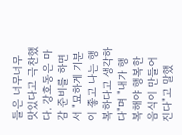들은 너무너무 맛있다고 극찬했다. 강호동은 마감 준비를 하면서 "묘하게 기분이 좋고 나는 행복하다고 생각하다"며 "내가 행복해야 행복한 음식이 만들어 진다"고 말했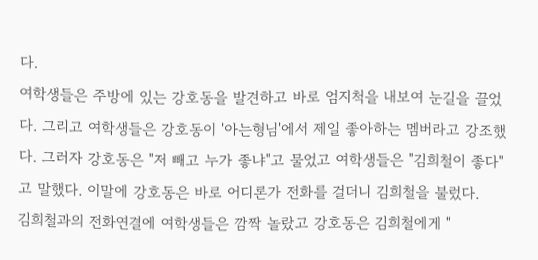다.
여학생들은 주방에 있는 강호동을 발견하고 바로 엄지척을 내보여 눈길을 끌었다. 그리고 여학생들은 강호동이 '아는형님'에서 제일 좋아하는 멤버라고 강조했다. 그러자 강호동은 "저 빼고 누가 좋냐"고 물었고 여학생들은 "김희철이 좋다"고 말했다. 이말에 강호동은 바로 어디론가 전화를 걸더니 김희철을 불렀다.
김희철과의 전화연결에 여학생들은 깜짝 놀랐고 강호동은 김희철에게 "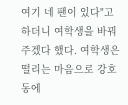여기 네 팬이 있다"고 하더니 여학생을 바꿔주겠다 했다. 여학생은 떨리는 마음으로 강호동에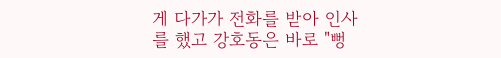게 다가가 전화를 받아 인사를 했고 강호동은 바로 "뻥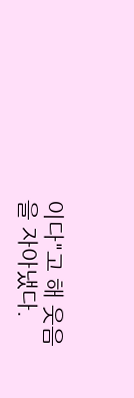이다"고 해 웃음을 자아냈다.